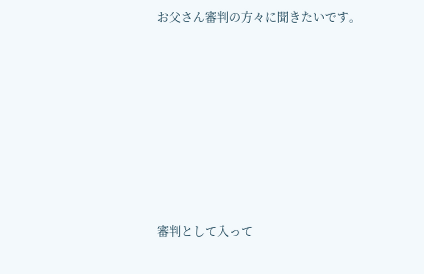お父さん審判の方々に聞きたいです。







審判として入って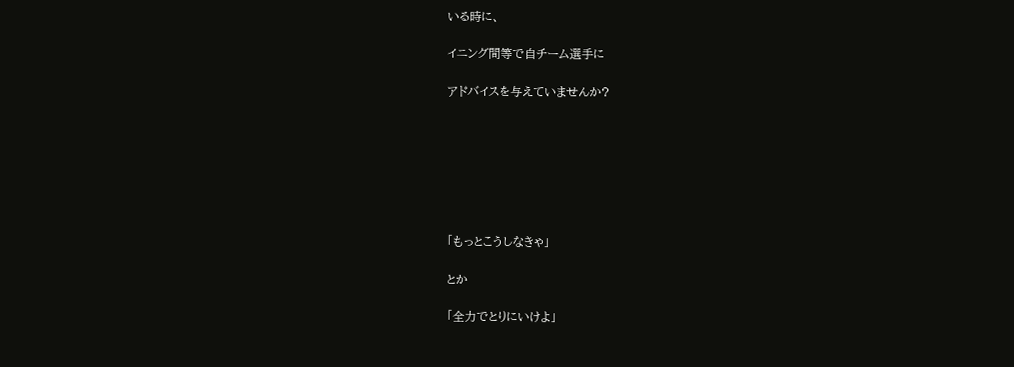いる時に、

イニング間等で自チーム選手に

アドバイスを与えていませんか?







「もっとこうしなきゃ」

とか

「全力でとりにいけよ」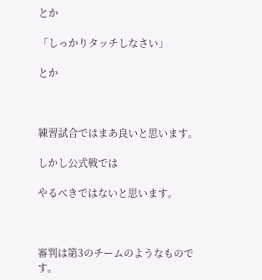とか

「しっかりタッチしなさい」

とか



練習試合ではまあ良いと思います。

しかし公式戦では

やるべきではないと思います。



審判は第3のチームのようなものです。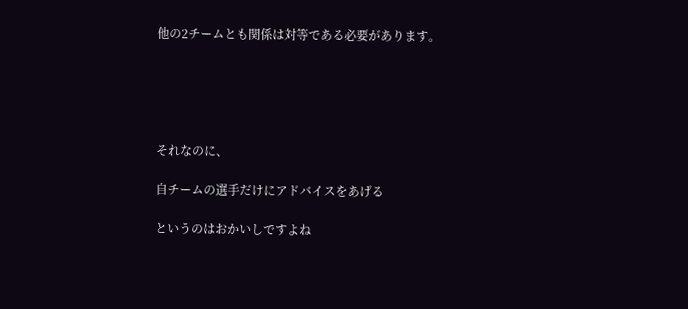他の2チームとも関係は対等である必要があります。





それなのに、

自チームの選手だけにアドバイスをあげる

というのはおかいしですよね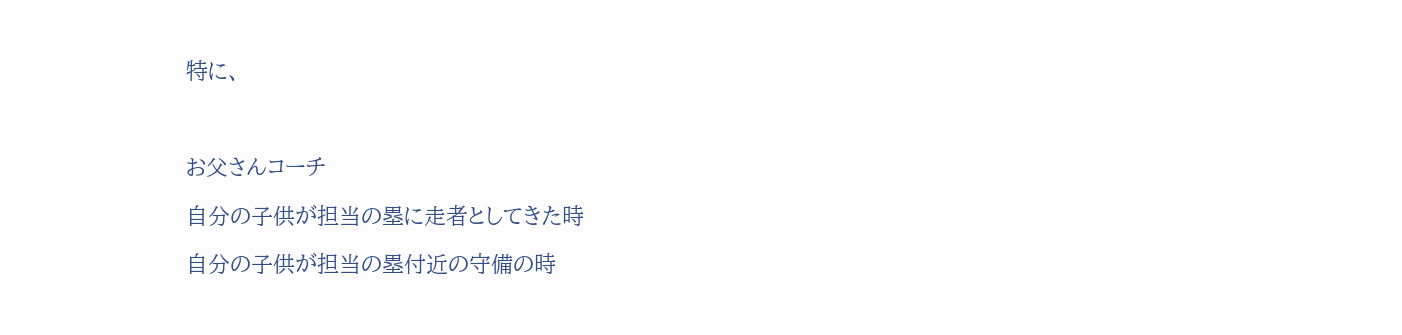特に、



お父さんコーチ

自分の子供が担当の塁に走者としてきた時

自分の子供が担当の塁付近の守備の時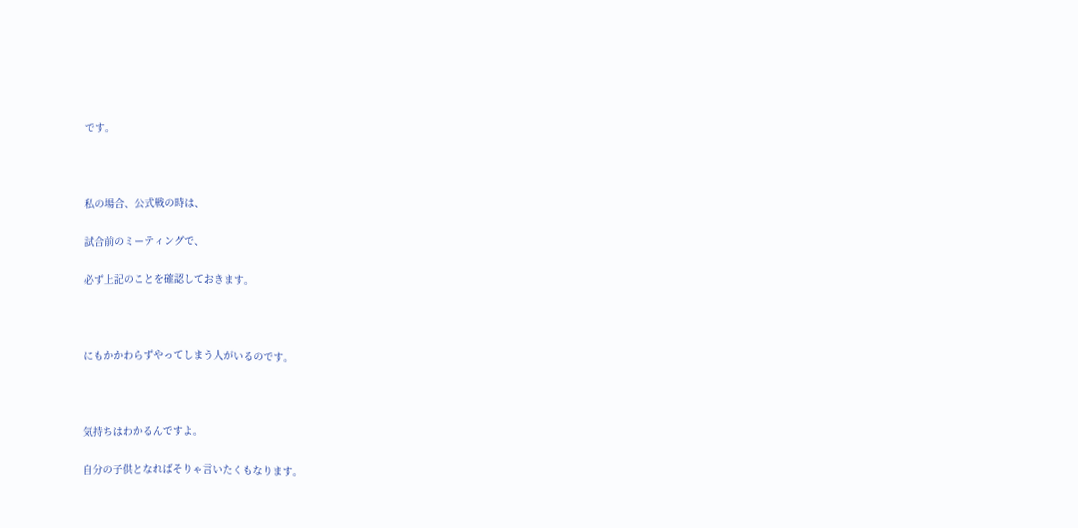です。



私の場合、公式戦の時は、

試合前のミーティングで、

必ず上記のことを確認しておきます。



にもかかわらずやってしまう人がいるのです。



気持ちはわかるんですよ。

自分の子供となればそりゃ言いたくもなります。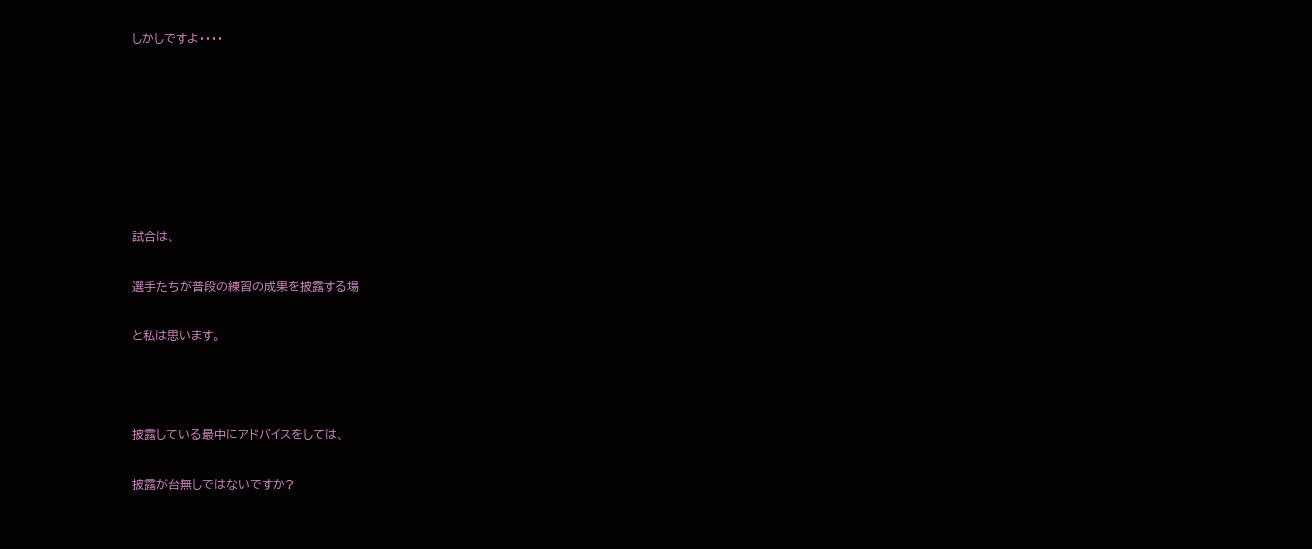しかしですよ・・・・







試合は、

選手たちが普段の練習の成果を披露する場

と私は思います。



披露している最中にアドバイスをしては、

披露が台無しではないですか?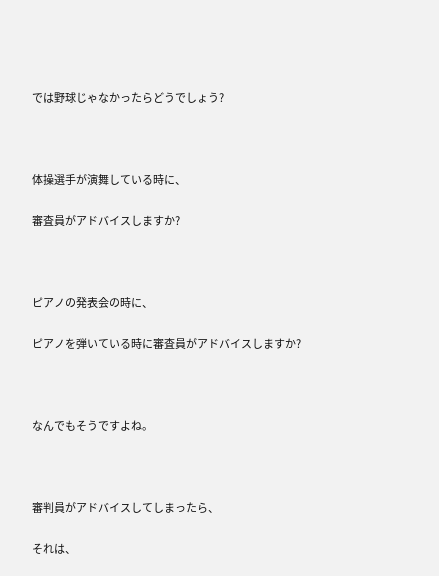では野球じゃなかったらどうでしょう?



体操選手が演舞している時に、

審査員がアドバイスしますか?



ピアノの発表会の時に、

ピアノを弾いている時に審査員がアドバイスしますか?



なんでもそうですよね。



審判員がアドバイスしてしまったら、

それは、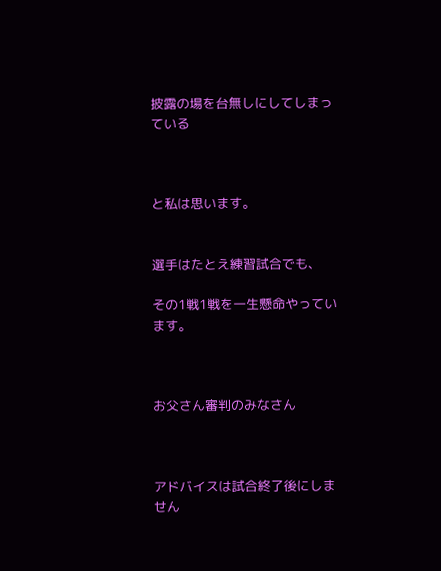披露の場を台無しにしてしまっている



と私は思います。


選手はたとえ練習試合でも、

その1戦1戦を一生懸命やっています。



お父さん審判のみなさん



アドバイスは試合終了後にしません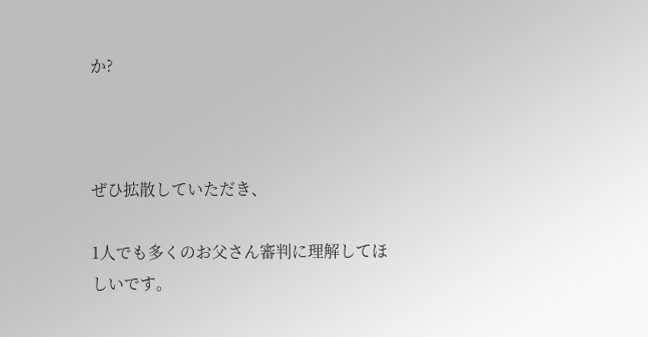か?



ぜひ拡散していただき、

1人でも多くのお父さん審判に理解してほしいです。